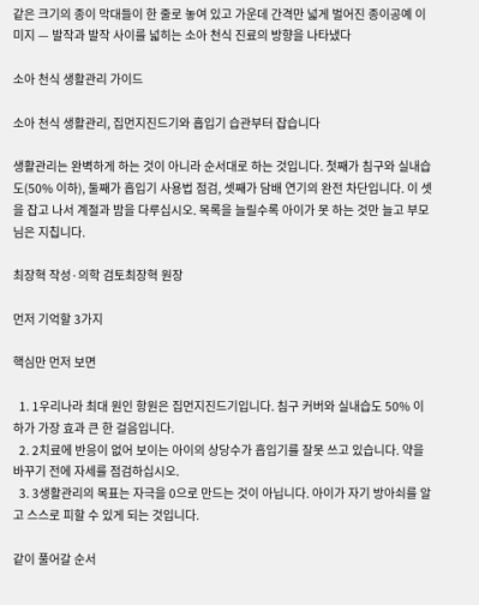같은 크기의 종이 막대들이 한 줄로 놓여 있고 가운데 간격만 넓게 벌어진 종이공예 이미지 — 발작과 발작 사이를 넓히는 소아 천식 진료의 방향을 나타냈다

소아 천식 생활관리 가이드

소아 천식 생활관리, 집먼지진드기와 흡입기 습관부터 잡습니다

생활관리는 완벽하게 하는 것이 아니라 순서대로 하는 것입니다. 첫째가 침구와 실내습도(50% 이하), 둘째가 흡입기 사용법 점검, 셋째가 담배 연기의 완전 차단입니다. 이 셋을 잡고 나서 계절과 밤을 다루십시오. 목록을 늘릴수록 아이가 못 하는 것만 늘고 부모님은 지칩니다.

최장혁 작성·의학 검토최장혁 원장

먼저 기억할 3가지

핵심만 먼저 보면

  1. 1우리나라 최대 원인 항원은 집먼지진드기입니다. 침구 커버와 실내습도 50% 이하가 가장 효과 큰 한 걸음입니다.
  2. 2치료에 반응이 없어 보이는 아이의 상당수가 흡입기를 잘못 쓰고 있습니다. 약을 바꾸기 전에 자세를 점검하십시오.
  3. 3생활관리의 목표는 자극을 0으로 만드는 것이 아닙니다. 아이가 자기 방아쇠를 알고 스스로 피할 수 있게 되는 것입니다.

같이 풀어갈 순서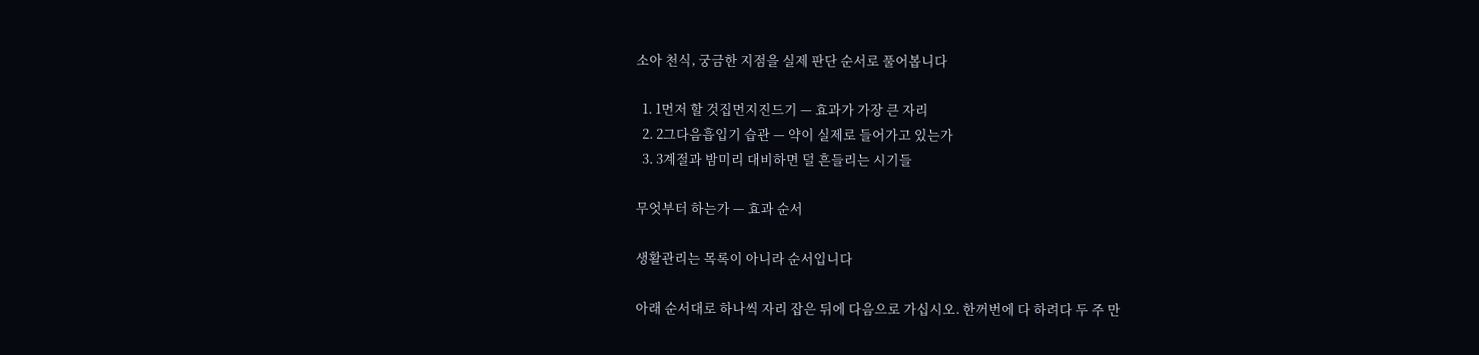소아 천식, 궁금한 지점을 실제 판단 순서로 풀어봅니다

  1. 1먼저 할 것집먼지진드기 — 효과가 가장 큰 자리
  2. 2그다음흡입기 습관 — 약이 실제로 들어가고 있는가
  3. 3계절과 밤미리 대비하면 덜 흔들리는 시기들

무엇부터 하는가 — 효과 순서

생활관리는 목록이 아니라 순서입니다

아래 순서대로 하나씩 자리 잡은 뒤에 다음으로 가십시오. 한꺼번에 다 하려다 두 주 만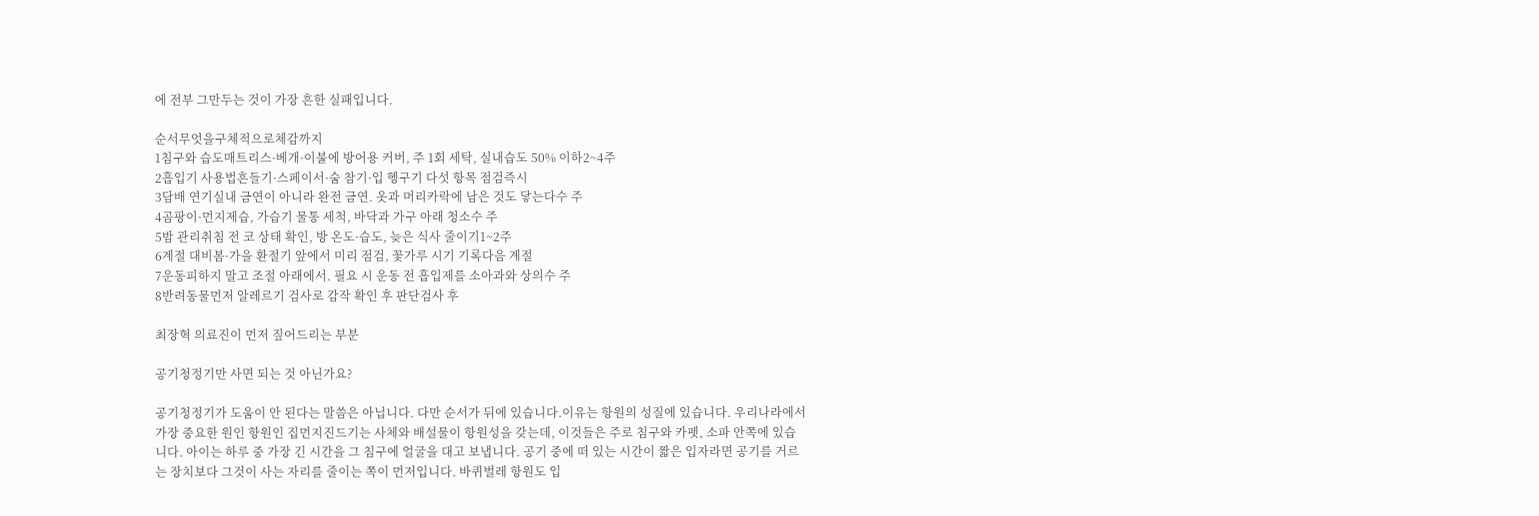에 전부 그만두는 것이 가장 흔한 실패입니다.

순서무엇을구체적으로체감까지
1침구와 습도매트리스·베개·이불에 방어용 커버, 주 1회 세탁, 실내습도 50% 이하2~4주
2흡입기 사용법흔들기·스페이서·숨 참기·입 헹구기 다섯 항목 점검즉시
3담배 연기실내 금연이 아니라 완전 금연. 옷과 머리카락에 남은 것도 닿는다수 주
4곰팡이·먼지제습, 가습기 물통 세척, 바닥과 가구 아래 청소수 주
5밤 관리취침 전 코 상태 확인, 방 온도·습도, 늦은 식사 줄이기1~2주
6계절 대비봄·가을 환절기 앞에서 미리 점검, 꽃가루 시기 기록다음 계절
7운동피하지 말고 조절 아래에서. 필요 시 운동 전 흡입제를 소아과와 상의수 주
8반려동물먼저 알레르기 검사로 감작 확인 후 판단검사 후

최장혁 의료진이 먼저 짚어드리는 부분

공기청정기만 사면 되는 것 아닌가요?

공기청정기가 도움이 안 된다는 말씀은 아닙니다. 다만 순서가 뒤에 있습니다.이유는 항원의 성질에 있습니다. 우리나라에서 가장 중요한 원인 항원인 집먼지진드기는 사체와 배설물이 항원성을 갖는데, 이것들은 주로 침구와 카펫, 소파 안쪽에 있습니다. 아이는 하루 중 가장 긴 시간을 그 침구에 얼굴을 대고 보냅니다. 공기 중에 떠 있는 시간이 짧은 입자라면 공기를 거르는 장치보다 그것이 사는 자리를 줄이는 쪽이 먼저입니다. 바퀴벌레 항원도 입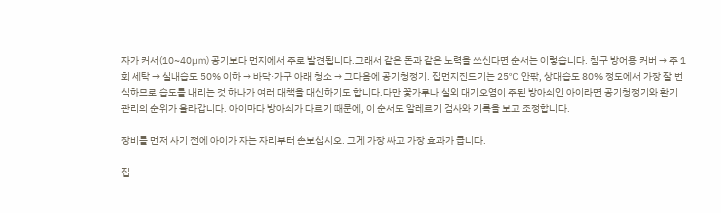자가 커서(10~40㎛) 공기보다 먼지에서 주로 발견됩니다.그래서 같은 돈과 같은 노력을 쓰신다면 순서는 이렇습니다. 침구 방어용 커버 → 주 1회 세탁 → 실내습도 50% 이하 → 바닥·가구 아래 청소 → 그다음에 공기청정기. 집먼지진드기는 25℃ 안팎, 상대습도 80% 정도에서 가장 잘 번식하므로 습도를 내리는 것 하나가 여러 대책을 대신하기도 합니다.다만 꽃가루나 실외 대기오염이 주된 방아쇠인 아이라면 공기청정기와 환기 관리의 순위가 올라갑니다. 아이마다 방아쇠가 다르기 때문에, 이 순서도 알레르기 검사와 기록을 보고 조정합니다.

장비를 먼저 사기 전에 아이가 자는 자리부터 손보십시오. 그게 가장 싸고 가장 효과가 큽니다.

집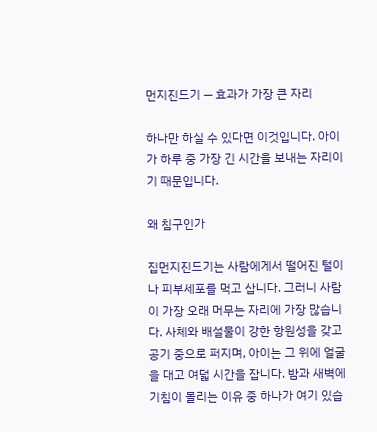먼지진드기 — 효과가 가장 큰 자리

하나만 하실 수 있다면 이것입니다. 아이가 하루 중 가장 긴 시간을 보내는 자리이기 때문입니다.

왜 침구인가

집먼지진드기는 사람에게서 떨어진 털이나 피부세포를 먹고 삽니다. 그러니 사람이 가장 오래 머무는 자리에 가장 많습니다. 사체와 배설물이 강한 항원성을 갖고 공기 중으로 퍼지며, 아이는 그 위에 얼굴을 대고 여덟 시간을 잡니다. 밤과 새벽에 기침이 몰리는 이유 중 하나가 여기 있습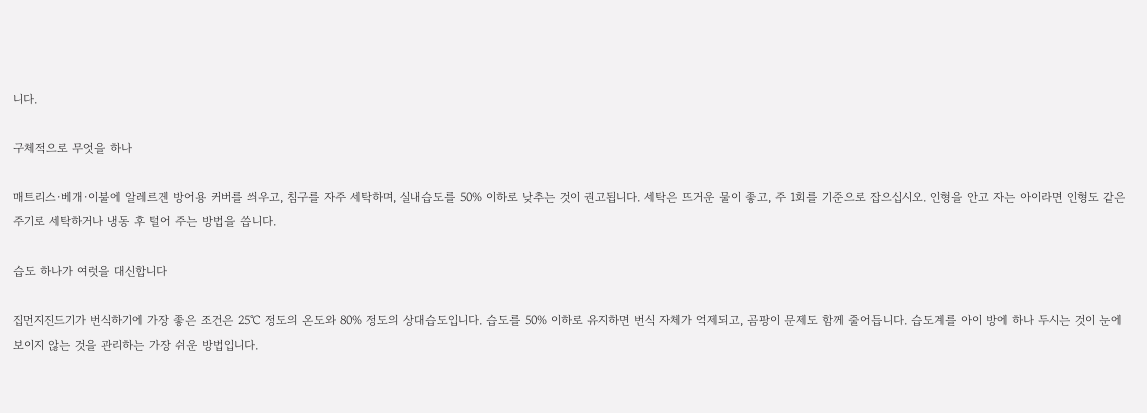니다.

구체적으로 무엇을 하나

매트리스·베개·이불에 알레르겐 방어용 커버를 씌우고, 침구를 자주 세탁하며, 실내습도를 50% 이하로 낮추는 것이 권고됩니다. 세탁은 뜨거운 물이 좋고, 주 1회를 기준으로 잡으십시오. 인형을 안고 자는 아이라면 인형도 같은 주기로 세탁하거나 냉동 후 털어 주는 방법을 씁니다.

습도 하나가 여럿을 대신합니다

집먼지진드기가 번식하기에 가장 좋은 조건은 25℃ 정도의 온도와 80% 정도의 상대습도입니다. 습도를 50% 이하로 유지하면 번식 자체가 억제되고, 곰팡이 문제도 함께 줄어듭니다. 습도계를 아이 방에 하나 두시는 것이 눈에 보이지 않는 것을 관리하는 가장 쉬운 방법입니다.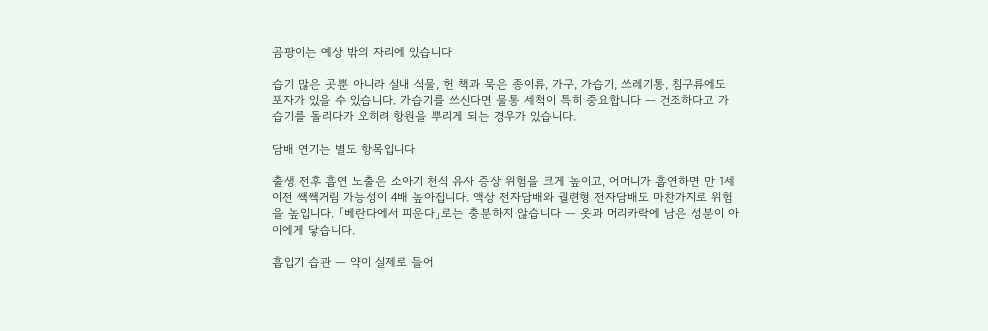곰팡이는 예상 밖의 자리에 있습니다

습기 많은 곳뿐 아니라 실내 식물, 헌 책과 묵은 종이류, 가구, 가습기, 쓰레기통, 침구류에도 포자가 있을 수 있습니다. 가습기를 쓰신다면 물통 세척이 특히 중요합니다 — 건조하다고 가습기를 돌리다가 오히려 항원을 뿌리게 되는 경우가 있습니다.

담배 연기는 별도 항목입니다

출생 전후 흡연 노출은 소아기 천식 유사 증상 위험을 크게 높이고, 어머니가 흡연하면 만 1세 이전 쌕쌕거림 가능성이 4배 높아집니다. 액상 전자담배와 궐련형 전자담배도 마찬가지로 위험을 높입니다. 「베란다에서 피운다」로는 충분하지 않습니다 — 옷과 머리카락에 남은 성분이 아이에게 닿습니다.

흡입기 습관 — 약이 실제로 들어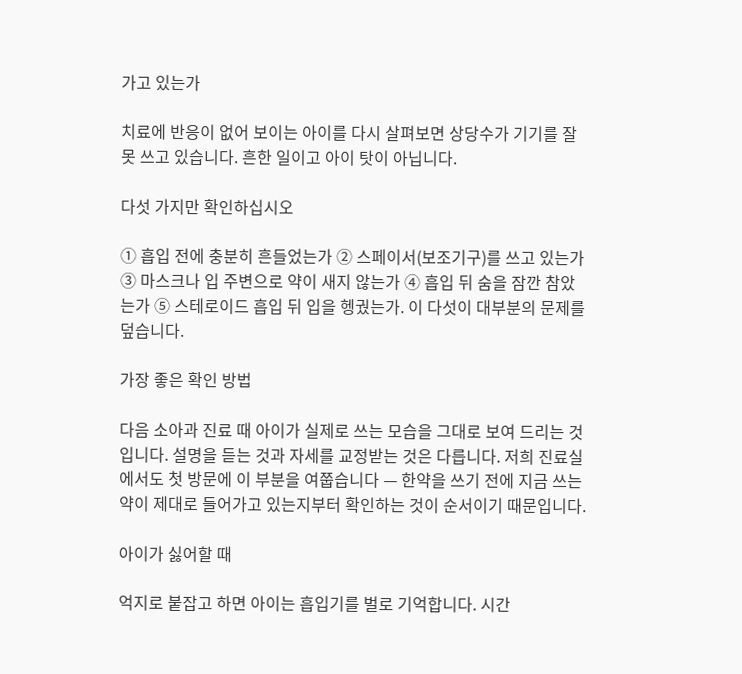가고 있는가

치료에 반응이 없어 보이는 아이를 다시 살펴보면 상당수가 기기를 잘못 쓰고 있습니다. 흔한 일이고 아이 탓이 아닙니다.

다섯 가지만 확인하십시오

① 흡입 전에 충분히 흔들었는가 ② 스페이서(보조기구)를 쓰고 있는가 ③ 마스크나 입 주변으로 약이 새지 않는가 ④ 흡입 뒤 숨을 잠깐 참았는가 ⑤ 스테로이드 흡입 뒤 입을 헹궜는가. 이 다섯이 대부분의 문제를 덮습니다.

가장 좋은 확인 방법

다음 소아과 진료 때 아이가 실제로 쓰는 모습을 그대로 보여 드리는 것입니다. 설명을 듣는 것과 자세를 교정받는 것은 다릅니다. 저희 진료실에서도 첫 방문에 이 부분을 여쭙습니다 — 한약을 쓰기 전에 지금 쓰는 약이 제대로 들어가고 있는지부터 확인하는 것이 순서이기 때문입니다.

아이가 싫어할 때

억지로 붙잡고 하면 아이는 흡입기를 벌로 기억합니다. 시간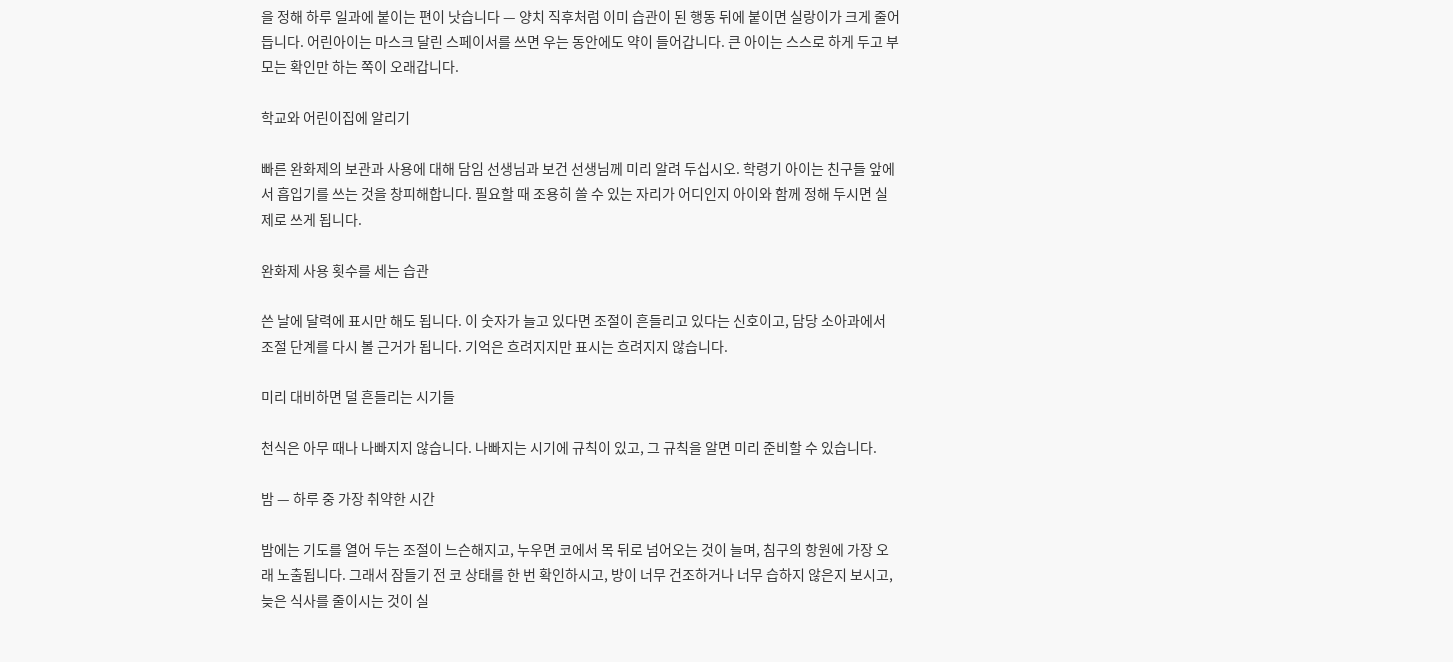을 정해 하루 일과에 붙이는 편이 낫습니다 — 양치 직후처럼 이미 습관이 된 행동 뒤에 붙이면 실랑이가 크게 줄어듭니다. 어린아이는 마스크 달린 스페이서를 쓰면 우는 동안에도 약이 들어갑니다. 큰 아이는 스스로 하게 두고 부모는 확인만 하는 쪽이 오래갑니다.

학교와 어린이집에 알리기

빠른 완화제의 보관과 사용에 대해 담임 선생님과 보건 선생님께 미리 알려 두십시오. 학령기 아이는 친구들 앞에서 흡입기를 쓰는 것을 창피해합니다. 필요할 때 조용히 쓸 수 있는 자리가 어디인지 아이와 함께 정해 두시면 실제로 쓰게 됩니다.

완화제 사용 횟수를 세는 습관

쓴 날에 달력에 표시만 해도 됩니다. 이 숫자가 늘고 있다면 조절이 흔들리고 있다는 신호이고, 담당 소아과에서 조절 단계를 다시 볼 근거가 됩니다. 기억은 흐려지지만 표시는 흐려지지 않습니다.

미리 대비하면 덜 흔들리는 시기들

천식은 아무 때나 나빠지지 않습니다. 나빠지는 시기에 규칙이 있고, 그 규칙을 알면 미리 준비할 수 있습니다.

밤 — 하루 중 가장 취약한 시간

밤에는 기도를 열어 두는 조절이 느슨해지고, 누우면 코에서 목 뒤로 넘어오는 것이 늘며, 침구의 항원에 가장 오래 노출됩니다. 그래서 잠들기 전 코 상태를 한 번 확인하시고, 방이 너무 건조하거나 너무 습하지 않은지 보시고, 늦은 식사를 줄이시는 것이 실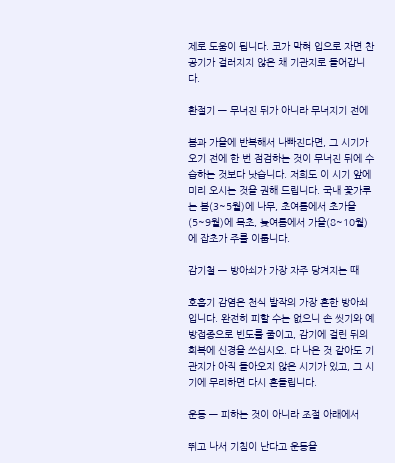제로 도움이 됩니다. 코가 막혀 입으로 자면 찬 공기가 걸러지지 않은 채 기관지로 들어갑니다.

환절기 — 무너진 뒤가 아니라 무너지기 전에

봄과 가을에 반복해서 나빠진다면, 그 시기가 오기 전에 한 번 점검하는 것이 무너진 뒤에 수습하는 것보다 낫습니다. 저희도 이 시기 앞에 미리 오시는 것을 권해 드립니다. 국내 꽃가루는 봄(3~5월)에 나무, 초여름에서 초가을(5~9월)에 목초, 늦여름에서 가을(8~10월)에 잡초가 주를 이룹니다.

감기철 — 방아쇠가 가장 자주 당겨지는 때

호흡기 감염은 천식 발작의 가장 흔한 방아쇠입니다. 완전히 피할 수는 없으니 손 씻기와 예방접종으로 빈도를 줄이고, 감기에 걸린 뒤의 회복에 신경을 쓰십시오. 다 나은 것 같아도 기관지가 아직 돌아오지 않은 시기가 있고, 그 시기에 무리하면 다시 흔들립니다.

운동 — 피하는 것이 아니라 조절 아래에서

뛰고 나서 기침이 난다고 운동을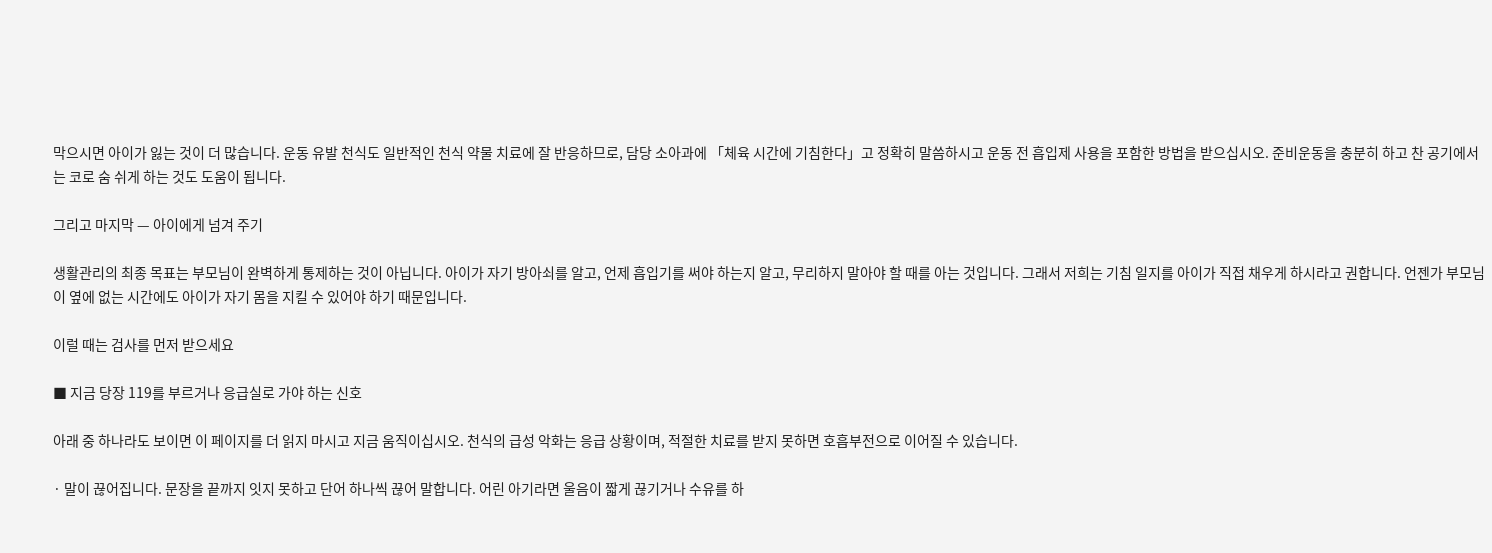막으시면 아이가 잃는 것이 더 많습니다. 운동 유발 천식도 일반적인 천식 약물 치료에 잘 반응하므로, 담당 소아과에 「체육 시간에 기침한다」고 정확히 말씀하시고 운동 전 흡입제 사용을 포함한 방법을 받으십시오. 준비운동을 충분히 하고 찬 공기에서는 코로 숨 쉬게 하는 것도 도움이 됩니다.

그리고 마지막 — 아이에게 넘겨 주기

생활관리의 최종 목표는 부모님이 완벽하게 통제하는 것이 아닙니다. 아이가 자기 방아쇠를 알고, 언제 흡입기를 써야 하는지 알고, 무리하지 말아야 할 때를 아는 것입니다. 그래서 저희는 기침 일지를 아이가 직접 채우게 하시라고 권합니다. 언젠가 부모님이 옆에 없는 시간에도 아이가 자기 몸을 지킬 수 있어야 하기 때문입니다.

이럴 때는 검사를 먼저 받으세요

■ 지금 당장 119를 부르거나 응급실로 가야 하는 신호

아래 중 하나라도 보이면 이 페이지를 더 읽지 마시고 지금 움직이십시오. 천식의 급성 악화는 응급 상황이며, 적절한 치료를 받지 못하면 호흡부전으로 이어질 수 있습니다.

· 말이 끊어집니다. 문장을 끝까지 잇지 못하고 단어 하나씩 끊어 말합니다. 어린 아기라면 울음이 짧게 끊기거나 수유를 하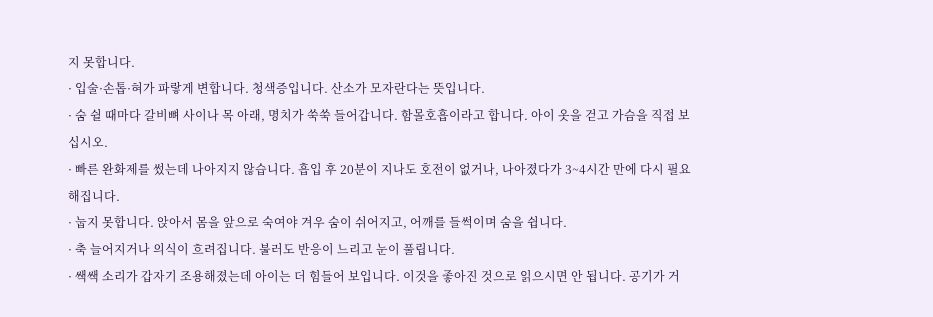지 못합니다.
· 입술·손톱·혀가 파랗게 변합니다. 청색증입니다. 산소가 모자란다는 뜻입니다.
· 숨 쉴 때마다 갈비뼈 사이나 목 아래, 명치가 쑥쑥 들어갑니다. 함몰호흡이라고 합니다. 아이 옷을 걷고 가슴을 직접 보십시오.
· 빠른 완화제를 썼는데 나아지지 않습니다. 흡입 후 20분이 지나도 호전이 없거나, 나아졌다가 3~4시간 만에 다시 필요해집니다.
· 눕지 못합니다. 앉아서 몸을 앞으로 숙여야 겨우 숨이 쉬어지고, 어깨를 들썩이며 숨을 쉽니다.
· 축 늘어지거나 의식이 흐려집니다. 불러도 반응이 느리고 눈이 풀립니다.
· 쌕쌕 소리가 갑자기 조용해졌는데 아이는 더 힘들어 보입니다. 이것을 좋아진 것으로 읽으시면 안 됩니다. 공기가 거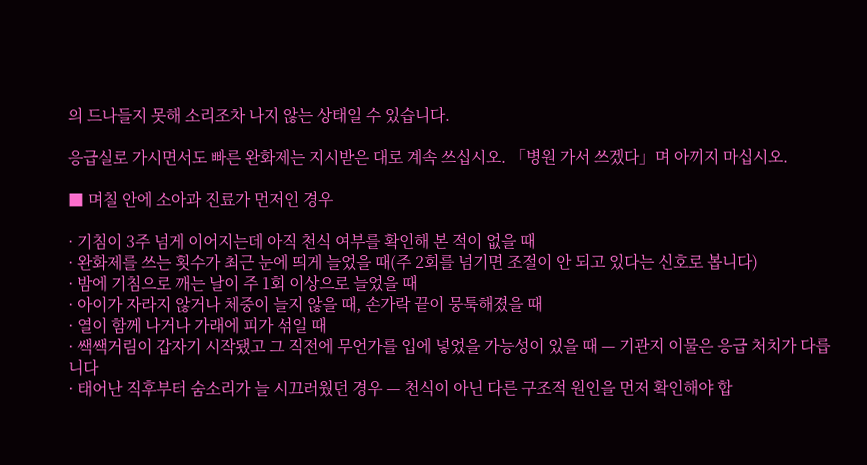의 드나들지 못해 소리조차 나지 않는 상태일 수 있습니다.

응급실로 가시면서도 빠른 완화제는 지시받은 대로 계속 쓰십시오. 「병원 가서 쓰겠다」며 아끼지 마십시오.

■ 며칠 안에 소아과 진료가 먼저인 경우

· 기침이 3주 넘게 이어지는데 아직 천식 여부를 확인해 본 적이 없을 때
· 완화제를 쓰는 횟수가 최근 눈에 띄게 늘었을 때(주 2회를 넘기면 조절이 안 되고 있다는 신호로 봅니다)
· 밤에 기침으로 깨는 날이 주 1회 이상으로 늘었을 때
· 아이가 자라지 않거나 체중이 늘지 않을 때, 손가락 끝이 뭉툭해졌을 때
· 열이 함께 나거나 가래에 피가 섞일 때
· 쌕쌕거림이 갑자기 시작됐고 그 직전에 무언가를 입에 넣었을 가능성이 있을 때 — 기관지 이물은 응급 처치가 다릅니다
· 태어난 직후부터 숨소리가 늘 시끄러웠던 경우 — 천식이 아닌 다른 구조적 원인을 먼저 확인해야 합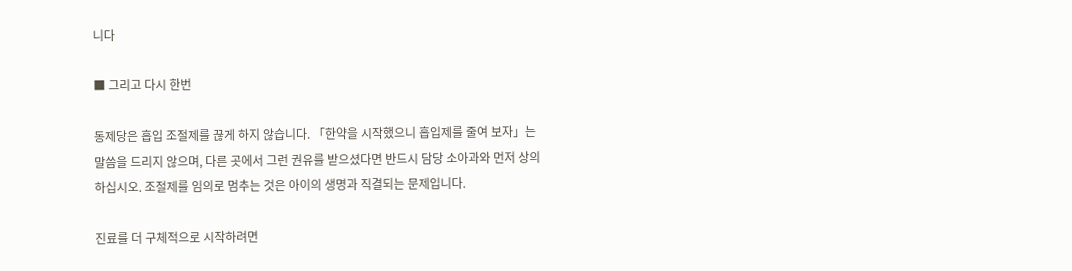니다

■ 그리고 다시 한번

동제당은 흡입 조절제를 끊게 하지 않습니다. 「한약을 시작했으니 흡입제를 줄여 보자」는 말씀을 드리지 않으며, 다른 곳에서 그런 권유를 받으셨다면 반드시 담당 소아과와 먼저 상의하십시오. 조절제를 임의로 멈추는 것은 아이의 생명과 직결되는 문제입니다.

진료를 더 구체적으로 시작하려면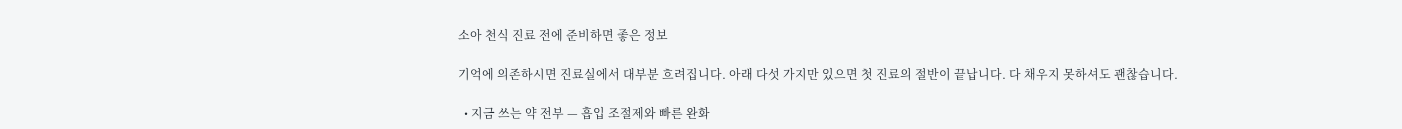소아 천식 진료 전에 준비하면 좋은 정보

기억에 의존하시면 진료실에서 대부분 흐려집니다. 아래 다섯 가지만 있으면 첫 진료의 절반이 끝납니다. 다 채우지 못하셔도 괜찮습니다.

  • 지금 쓰는 약 전부 — 흡입 조절제와 빠른 완화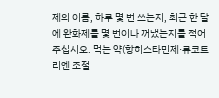제의 이름, 하루 몇 번 쓰는지, 최근 한 달에 완화제를 몇 번이나 꺼냈는지를 적어 주십시오. 먹는 약(항히스타민제·류코트리엔 조절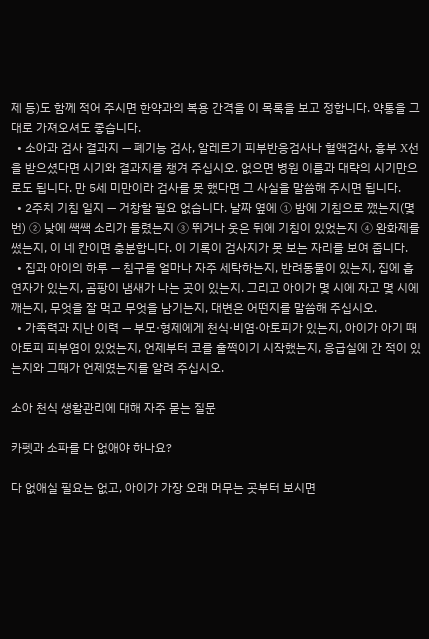제 등)도 함께 적어 주시면 한약과의 복용 간격을 이 목록을 보고 정합니다. 약통을 그대로 가져오셔도 좋습니다.
  • 소아과 검사 결과지 — 폐기능 검사, 알레르기 피부반응검사나 혈액검사, 흉부 X선을 받으셨다면 시기와 결과지를 챙겨 주십시오. 없으면 병원 이름과 대략의 시기만으로도 됩니다. 만 5세 미만이라 검사를 못 했다면 그 사실을 말씀해 주시면 됩니다.
  • 2주치 기침 일지 — 거창할 필요 없습니다. 날짜 옆에 ① 밤에 기침으로 깼는지(몇 번) ② 낮에 쌕쌕 소리가 들렸는지 ③ 뛰거나 웃은 뒤에 기침이 있었는지 ④ 완화제를 썼는지, 이 네 칸이면 충분합니다. 이 기록이 검사지가 못 보는 자리를 보여 줍니다.
  • 집과 아이의 하루 — 침구를 얼마나 자주 세탁하는지, 반려동물이 있는지, 집에 흡연자가 있는지, 곰팡이 냄새가 나는 곳이 있는지. 그리고 아이가 몇 시에 자고 몇 시에 깨는지, 무엇을 잘 먹고 무엇을 남기는지, 대변은 어떤지를 말씀해 주십시오.
  • 가족력과 지난 이력 — 부모·형제에게 천식·비염·아토피가 있는지, 아이가 아기 때 아토피 피부염이 있었는지, 언제부터 코를 훌쩍이기 시작했는지, 응급실에 간 적이 있는지와 그때가 언제였는지를 알려 주십시오.

소아 천식 생활관리에 대해 자주 묻는 질문

카펫과 소파를 다 없애야 하나요?

다 없애실 필요는 없고, 아이가 가장 오래 머무는 곳부터 보시면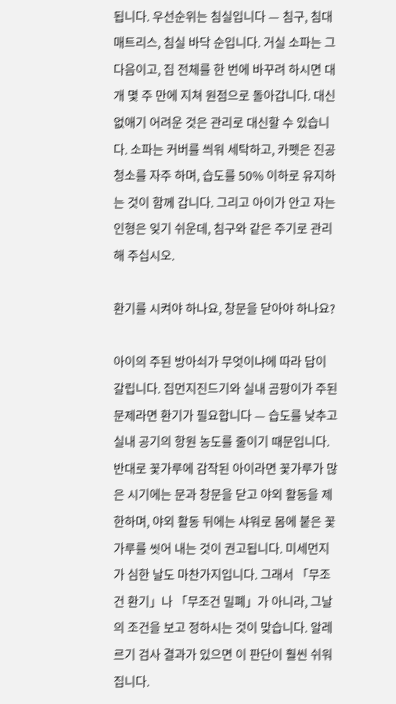됩니다. 우선순위는 침실입니다 — 침구, 침대 매트리스, 침실 바닥 순입니다. 거실 소파는 그다음이고, 집 전체를 한 번에 바꾸려 하시면 대개 몇 주 만에 지쳐 원점으로 돌아갑니다. 대신 없애기 어려운 것은 관리로 대신할 수 있습니다. 소파는 커버를 씌워 세탁하고, 카펫은 진공청소를 자주 하며, 습도를 50% 이하로 유지하는 것이 함께 갑니다. 그리고 아이가 안고 자는 인형은 잊기 쉬운데, 침구와 같은 주기로 관리해 주십시오.

환기를 시켜야 하나요, 창문을 닫아야 하나요?

아이의 주된 방아쇠가 무엇이냐에 따라 답이 갈립니다. 집먼지진드기와 실내 곰팡이가 주된 문제라면 환기가 필요합니다 — 습도를 낮추고 실내 공기의 항원 농도를 줄이기 때문입니다. 반대로 꽃가루에 감작된 아이라면 꽃가루가 많은 시기에는 문과 창문을 닫고 야외 활동을 제한하며, 야외 활동 뒤에는 샤워로 몸에 붙은 꽃가루를 씻어 내는 것이 권고됩니다. 미세먼지가 심한 날도 마찬가지입니다. 그래서 「무조건 환기」나 「무조건 밀폐」가 아니라, 그날의 조건을 보고 정하시는 것이 맞습니다. 알레르기 검사 결과가 있으면 이 판단이 훨씬 쉬워집니다.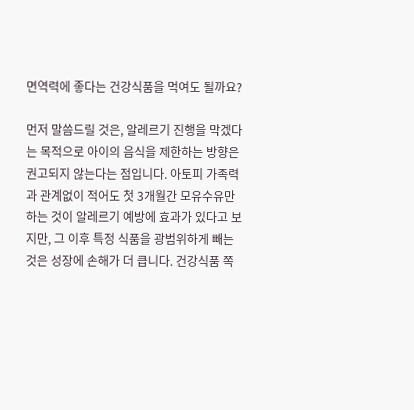면역력에 좋다는 건강식품을 먹여도 될까요?

먼저 말씀드릴 것은, 알레르기 진행을 막겠다는 목적으로 아이의 음식을 제한하는 방향은 권고되지 않는다는 점입니다. 아토피 가족력과 관계없이 적어도 첫 3개월간 모유수유만 하는 것이 알레르기 예방에 효과가 있다고 보지만, 그 이후 특정 식품을 광범위하게 빼는 것은 성장에 손해가 더 큽니다. 건강식품 쪽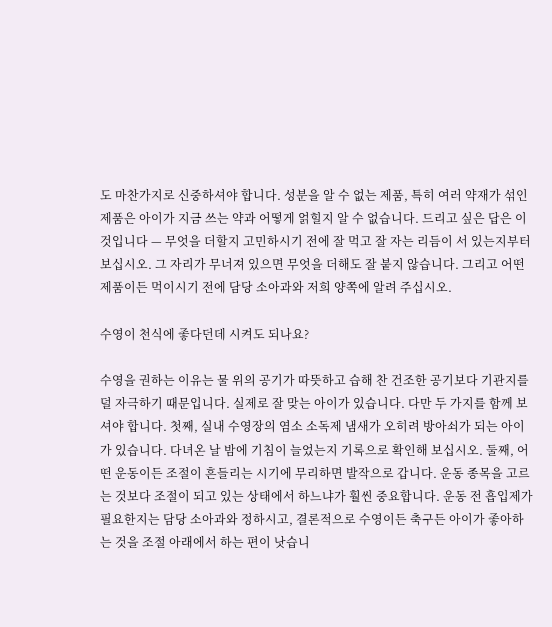도 마찬가지로 신중하셔야 합니다. 성분을 알 수 없는 제품, 특히 여러 약재가 섞인 제품은 아이가 지금 쓰는 약과 어떻게 얽힐지 알 수 없습니다. 드리고 싶은 답은 이것입니다 — 무엇을 더할지 고민하시기 전에 잘 먹고 잘 자는 리듬이 서 있는지부터 보십시오. 그 자리가 무너져 있으면 무엇을 더해도 잘 붙지 않습니다. 그리고 어떤 제품이든 먹이시기 전에 담당 소아과와 저희 양쪽에 알려 주십시오.

수영이 천식에 좋다던데 시켜도 되나요?

수영을 권하는 이유는 물 위의 공기가 따뜻하고 습해 찬 건조한 공기보다 기관지를 덜 자극하기 때문입니다. 실제로 잘 맞는 아이가 있습니다. 다만 두 가지를 함께 보셔야 합니다. 첫째, 실내 수영장의 염소 소독제 냄새가 오히려 방아쇠가 되는 아이가 있습니다. 다녀온 날 밤에 기침이 늘었는지 기록으로 확인해 보십시오. 둘째, 어떤 운동이든 조절이 흔들리는 시기에 무리하면 발작으로 갑니다. 운동 종목을 고르는 것보다 조절이 되고 있는 상태에서 하느냐가 훨씬 중요합니다. 운동 전 흡입제가 필요한지는 담당 소아과와 정하시고, 결론적으로 수영이든 축구든 아이가 좋아하는 것을 조절 아래에서 하는 편이 낫습니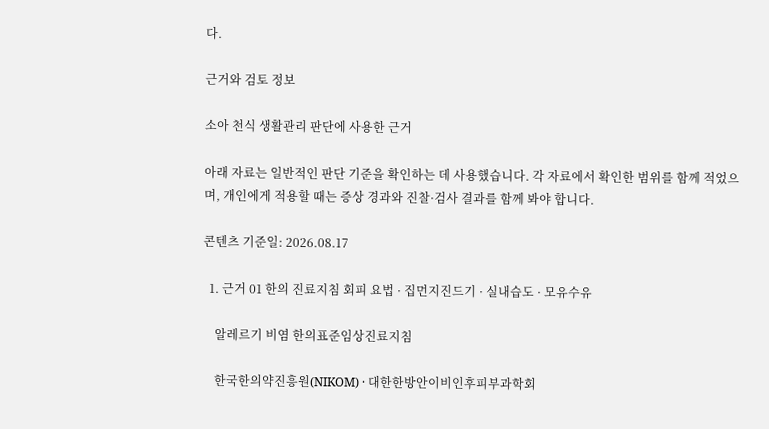다.

근거와 검토 정보

소아 천식 생활관리 판단에 사용한 근거

아래 자료는 일반적인 판단 기준을 확인하는 데 사용했습니다. 각 자료에서 확인한 범위를 함께 적었으며, 개인에게 적용할 때는 증상 경과와 진찰·검사 결과를 함께 봐야 합니다.

콘텐츠 기준일: 2026.08.17

  1. 근거 01 한의 진료지침 회피 요법 · 집먼지진드기 · 실내습도 · 모유수유

    알레르기 비염 한의표준임상진료지침

    한국한의약진흥원(NIKOM) · 대한한방안이비인후피부과학회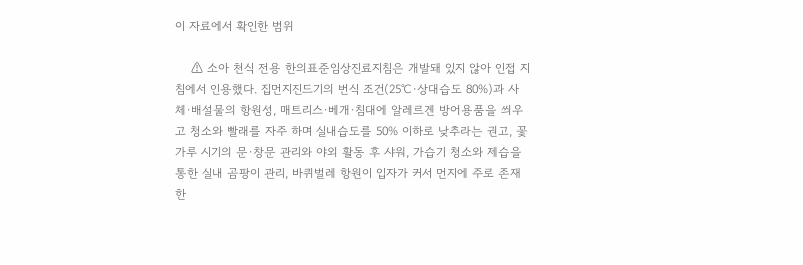이 자료에서 확인한 범위

    ⚠ 소아 천식 전용 한의표준임상진료지침은 개발돼 있지 않아 인접 지침에서 인용했다. 집먼지진드기의 번식 조건(25℃·상대습도 80%)과 사체·배설물의 항원성, 매트리스·베개·침대에 알레르겐 방어용품을 씌우고 청소와 빨래를 자주 하며 실내습도를 50% 이하로 낮추라는 권고, 꽃가루 시기의 문·창문 관리와 야외 활동 후 샤워, 가습기 청소와 제습을 통한 실내 곰팡이 관리, 바퀴벌레 항원이 입자가 커서 먼지에 주로 존재한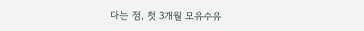다는 점, 첫 3개월 모유수유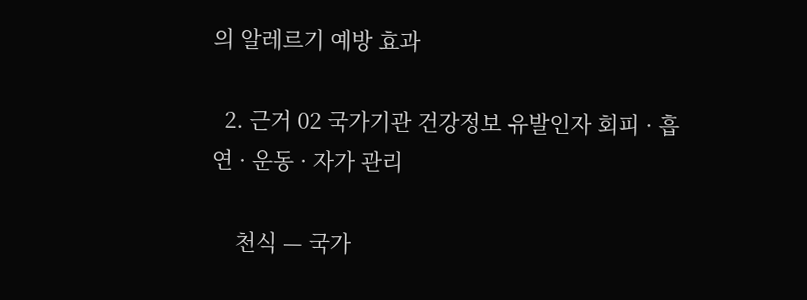의 알레르기 예방 효과

  2. 근거 02 국가기관 건강정보 유발인자 회피 · 흡연 · 운동 · 자가 관리

    천식 — 국가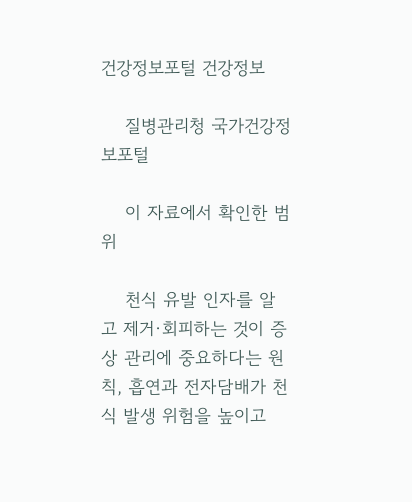건강정보포털 건강정보

    질병관리청 국가건강정보포털

    이 자료에서 확인한 범위

    천식 유발 인자를 알고 제거·회피하는 것이 증상 관리에 중요하다는 원칙, 흡연과 전자담배가 천식 발생 위험을 높이고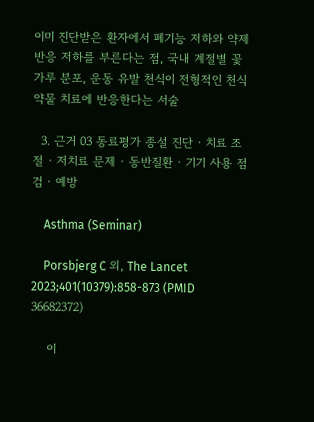이미 진단받은 환자에서 폐기능 저하와 약제 반응 저하를 부른다는 점, 국내 계절별 꽃가루 분포, 운동 유발 천식이 전형적인 천식 약물 치료에 반응한다는 서술

  3. 근거 03 동료평가 종설 진단 · 치료 조절 · 저치료 문제 · 동반질환 · 기기 사용 점검 · 예방

    Asthma (Seminar)

    Porsbjerg C 외, The Lancet 2023;401(10379):858-873 (PMID 36682372)

    이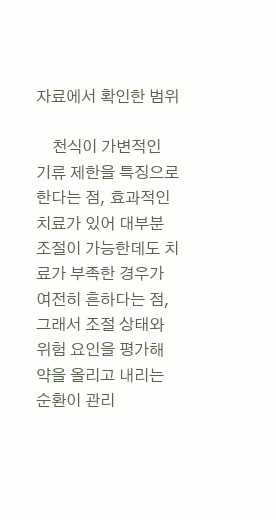자료에서 확인한 범위

    천식이 가변적인 기류 제한을 특징으로 한다는 점, 효과적인 치료가 있어 대부분 조절이 가능한데도 치료가 부족한 경우가 여전히 흔하다는 점, 그래서 조절 상태와 위험 요인을 평가해 약을 올리고 내리는 순환이 관리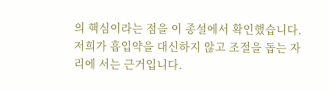의 핵심이라는 점을 이 종설에서 확인했습니다. 저희가 흡입약을 대신하지 않고 조절을 돕는 자리에 서는 근거입니다.